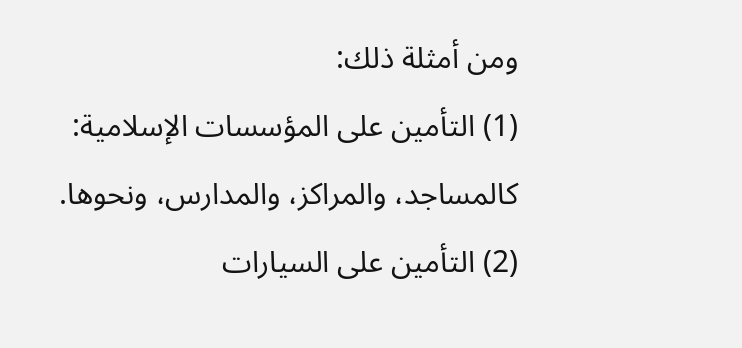ومن أمثلة ذلك:
(1) التأمين على المؤسسات الإسلامية: كالمساجد، والمراكز، والمدارس، ونحوها.
(2) التأمين على السيارات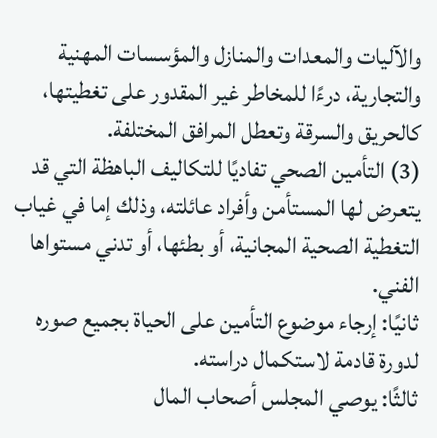والآليات والمعدات والمنازل والمؤسسات المهنية والتجارية، درءًا للمخاطر غير المقدور على تغطيتها، كالحريق والسرقة وتعطل المرافق المختلفة.
(3) التأمين الصحي تفاديًا للتكاليف الباهظة التي قد يتعرض لها المستأمن وأفراد عائلته، وذلك إما في غياب التغطية الصحية المجانية، أو بطئها، أو تدني مستواها الفني.
ثانيًا: إرجاء موضوع التأمين على الحياة بجميع صوره لدورة قادمة لاستكمال دراسته.
ثالثًا: يوصي المجلس أصحاب المال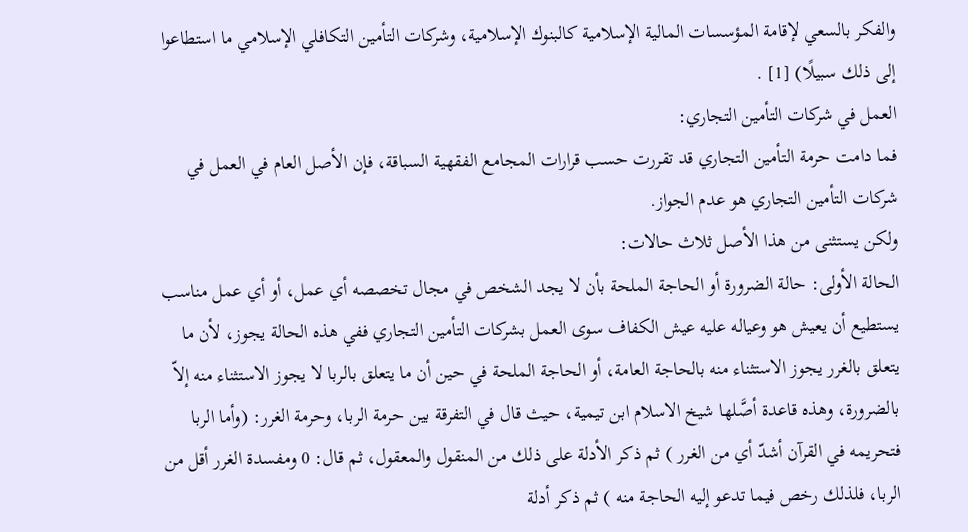والفكر بالسعي لإقامة المؤسسات المالية الإسلامية كالبنوك الإسلامية، وشركات التأمين التكافلي الإسلامي ما استطاعوا إلى ذلك سبيلًا) [1] .
العمل في شركات التأمين التجاري:
فما دامت حرمة التأمين التجاري قد تقررت حسب قرارات المجامع الفقهية السباقة، فإن الأصل العام في العمل في شركات التأمين التجاري هو عدم الجواز.
ولكن يستثنى من هذا الأصل ثلاث حالات:
الحالة الأولى: حالة الضرورة أو الحاجة الملحة بأن لا يجد الشخص في مجال تخصصه أي عمل، أو أي عمل مناسب يستطيع أن يعيش هو وعياله عليه عيش الكفاف سوى العمل بشركات التأمين التجاري ففي هذه الحالة يجوز، لأن ما يتعلق بالغرر يجوز الاستثناء منه بالحاجة العامة، أو الحاجة الملحة في حين أن ما يتعلق بالربا لا يجوز الاستثناء منه إلاّ بالضرورة، وهذه قاعدة أصَّلها شيخ الاسلام ابن تيمية، حيث قال في التفرقة بين حرمة الربا، وحرمة الغرر: (وأما الربا فتحريمه في القرآن أشدّ أي من الغرر ) ثم ذكر الأدلة على ذلك من المنقول والمعقول، ثم قال: 0 ومفسدة الغرر أقل من الربا، فلذلك رخص فيما تدعو إليه الحاجة منه ) ثم ذكر أدلة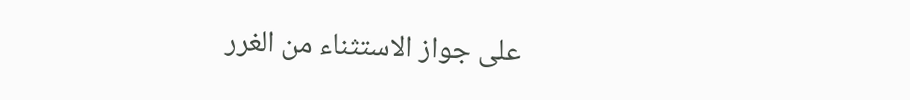على جواز الاستثناء من الغرر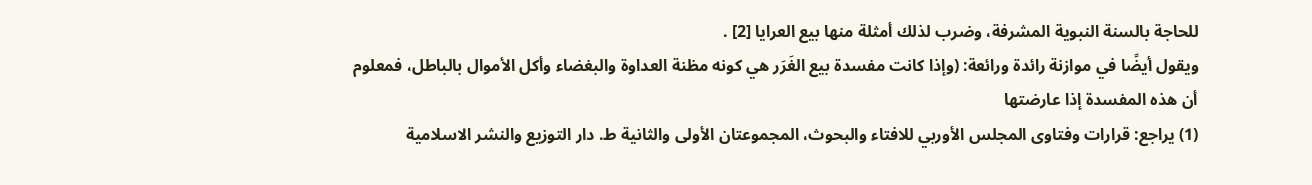للحاجة بالسنة النبوية المشرفة، وضرب لذلك أمثلة منها بيع العرايا [2] .
ويقول أيضًا في موازنة رائدة ورائعة: (وإذا كانت مفسدة بيع الغَرَر هي كونه مظنة العداوة والبغضاء وأكل الأموال بالباطل، فمعلوم أن هذه المفسدة إذا عارضتها
(1) يراجع: قرارات وفتاوى المجلس الأوربي للافتاء والبحوث، المجموعتان الأولى والثانية ط. دار التوزيع والنشر الاسلامية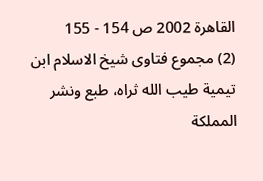القاهرة 2002 ص 154 - 155
(2) مجموع فتاوى شيخ الاسلام ابن تيمية طيب الله ثراه، طبع ونشر المملكة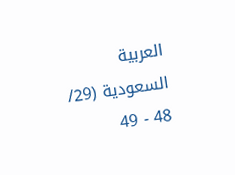العربية السعودية (29/ 48 - 49